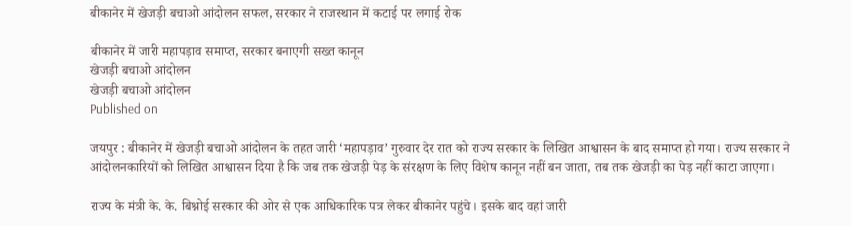बीकानेर में खेजड़ी बचाओ आंदोलन सफल, सरकार ने राजस्थान में कटाई पर लगाई रोक

बीकानेर में जारी महापड़ाव समाप्त, सरकार बनाएगी सख्त कानून
खेजड़ी बचाओ आंदोलन
खेजड़ी बचाओ आंदोलन
Published on

जयपुर : बीकानेर में खेजड़ी बचाओ आंदोलन के तहत जारी ‘महापड़ाव’ गुरुवार देर रात को राज्य सरकार के लिखित आश्वासन के बाद समाप्त हो गया। राज्य सरकार ने आंदोलनकारियों को लिखित आश्वासन दिया है कि जब तक खेजड़ी पेड़ के संरक्षण के लिए विशेष कानून नहीं बन जाता, तब तक खेजड़ी का पेड़ नहीं काटा जाएगा।

राज्य के मंत्री के. के. बिश्नोई सरकार की ओर से एक आधिकारिक पत्र लेकर बीकानेर पहुंचे। इसके बाद वहां जारी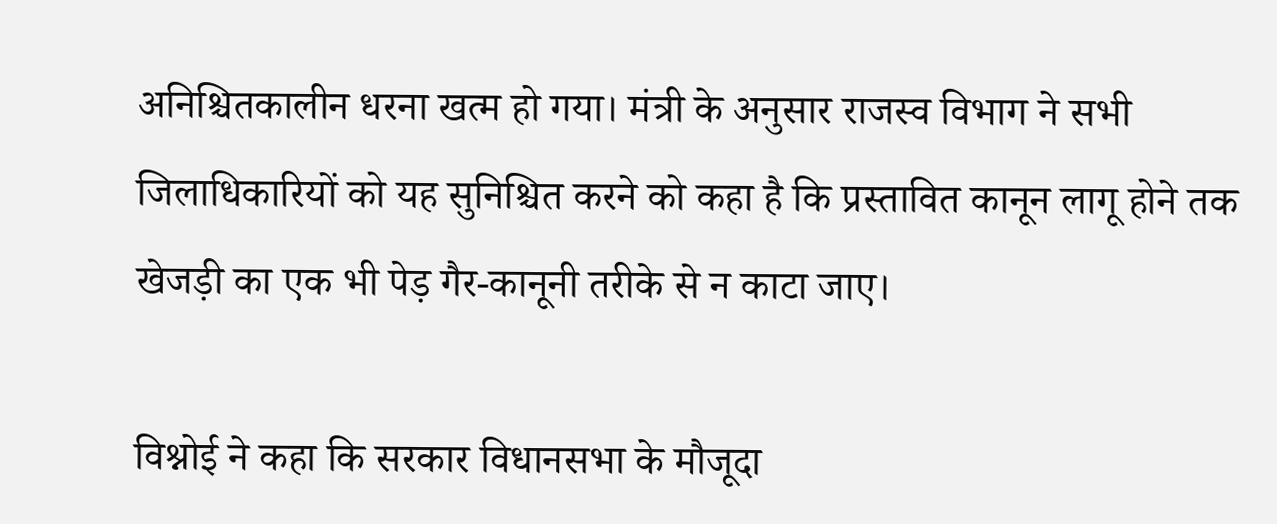अनिश्चितकालीन धरना खत्म हो गया। मंत्री के अनुसार राजस्व विभाग ने सभी जिलाधिकारियों को यह सुनिश्चित करने को कहा है कि प्रस्तावित कानून लागू होने तक खेजड़ी का एक भी पेड़ गैर-कानूनी तरीके से न काटा जाए।

विश्नोई ने कहा कि सरकार विधानसभा के मौजूदा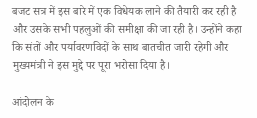बजट सत्र में इस बारे में एक विधेयक लाने की तैयारी कर रही है और उसके सभी पहलुओं की समीक्षा की जा रही है। उन्होंने कहा कि संतों और पर्यावरणविदों के साथ बातचीत जारी रहेगी और मुख्यमंत्री ने इस मुद्दे पर पूरा भरोसा दिया है।

आंदोलन के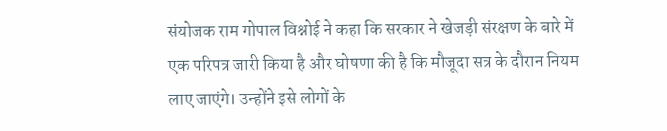संयोजक राम गोपाल विश्नोई ने कहा कि सरकार ने खेजड़ी संरक्षण के बारे में एक परिपत्र जारी किया है और घोषणा की है कि मौजूदा सत्र के दौरान नियम लाए जाएंगे। उन्होंने इसे लोगों के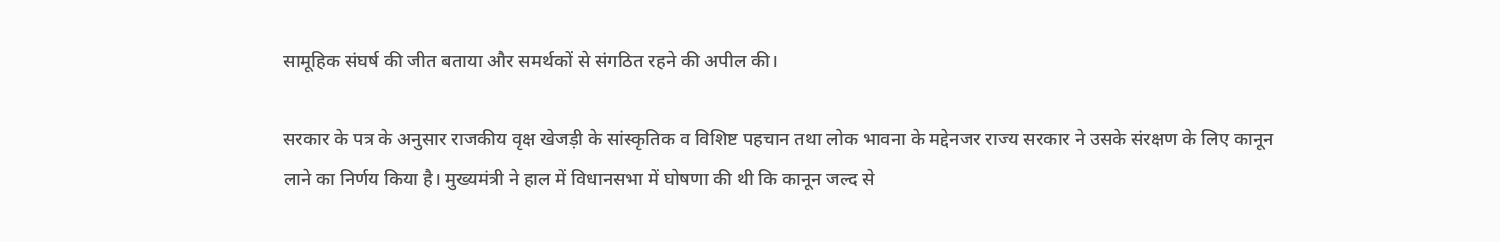सामूहिक संघर्ष की जीत बताया और समर्थकों से संगठित रहने की अपील की।

सरकार के पत्र के अनुसार राजकीय वृक्ष खेजड़ी के सांस्कृतिक व विशिष्ट पहचान तथा लोक भावना के मद्देनजर राज्य सरकार ने उसके संरक्षण के लिए कानून लाने का निर्णय किया है। मुख्यमंत्री ने हाल में विधानसभा में घोषणा की थी कि कानून जल्द से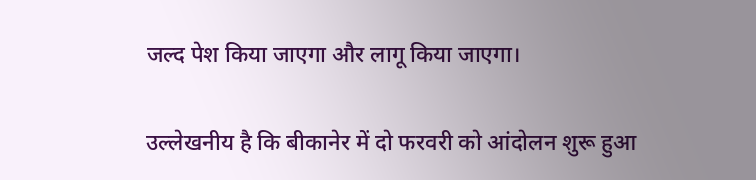जल्द पेश किया जाएगा और लागू किया जाएगा।

उल्लेखनीय है कि बीकानेर में दो फरवरी को आंदोलन शुरू हुआ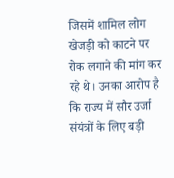जिसमें शामिल लोग खेजड़ी को काटने पर रोक लगाने की मांग कर रहे थे। उनका आरोप है कि राज्य में सौर उर्जा संयंत्रों के लिए बड़ी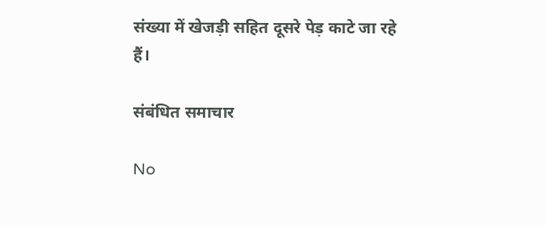संख्या में खेजड़ी सहित दूसरे पेड़ काटे जा रहे हैं।

संबंधित समाचार

No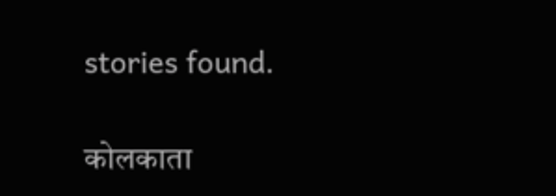stories found.

कोलकाता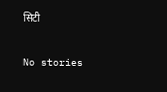सिटी

No stories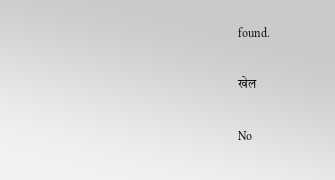found.

खेल

No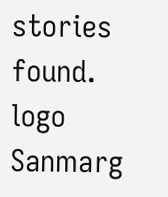stories found.
logo
Sanmarg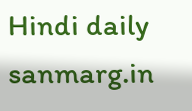Hindi daily
sanmarg.in